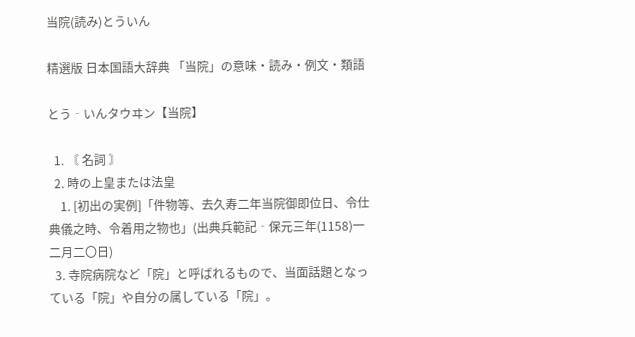当院(読み)とういん

精選版 日本国語大辞典 「当院」の意味・読み・例文・類語

とう‐いんタウヰン【当院】

  1. 〘 名詞 〙
  2. 時の上皇または法皇
    1. [初出の実例]「件物等、去久寿二年当院御即位日、令仕典儀之時、令着用之物也」(出典兵範記‐保元三年(1158)一二月二〇日)
  3. 寺院病院など「院」と呼ばれるもので、当面話題となっている「院」や自分の属している「院」。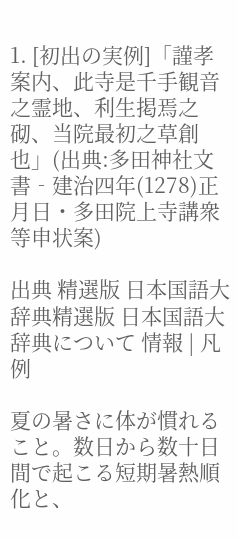1. [初出の実例]「謹孝案内、此寺是千手観音之霊地、利生掲焉之砌、当院最初之草創也」(出典:多田神社文書‐建治四年(1278)正月日・多田院上寺講衆等申状案)

出典 精選版 日本国語大辞典精選版 日本国語大辞典について 情報 | 凡例

夏の暑さに体が慣れること。数日から数十日間で起こる短期暑熱順化と、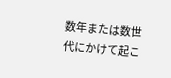数年または数世代にかけて起こ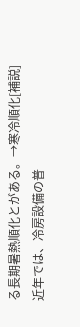る長期暑熱順化とがある。→寒冷順化[補説]近年では、冷房設備の普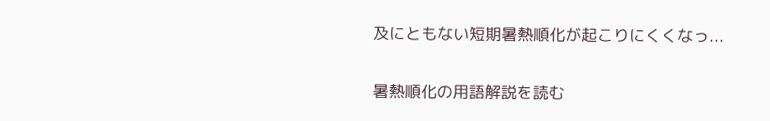及にともない短期暑熱順化が起こりにくくなっ...

暑熱順化の用語解説を読む